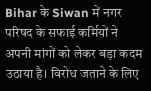Bihar के Siwan में नगर परिषद के सफाई कर्मियों ने अपनी मांगों को लेकर बड़ा कदम उठाया है। विरोध जताने के लिए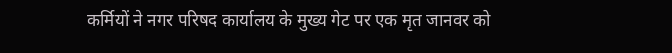कर्मियों ने नगर परिषद कार्यालय के मुख्य गेट पर एक मृत जानवर को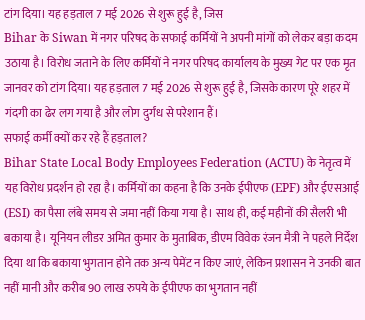टांग दिया। यह हड़ताल 7 मई 2026 से शुरू हुई है, जिस
Bihar के Siwan में नगर परिषद के सफाई कर्मियों ने अपनी मांगों को लेकर बड़ा कदम उठाया है। विरोध जताने के लिए कर्मियों ने नगर परिषद कार्यालय के मुख्य गेट पर एक मृत जानवर को टांग दिया। यह हड़ताल 7 मई 2026 से शुरू हुई है, जिसके कारण पूरे शहर में गंदगी का ढेर लग गया है और लोग दुर्गंध से परेशान हैं।
सफाई कर्मी क्यों कर रहे हैं हड़ताल?
Bihar State Local Body Employees Federation (ACTU) के नेतृत्व में यह विरोध प्रदर्शन हो रहा है। कर्मियों का कहना है कि उनके ईपीएफ (EPF) और ईएसआई (ESI) का पैसा लंबे समय से जमा नहीं किया गया है। साथ ही, कई महीनों की सैलरी भी बकाया है। यूनियन लीडर अमित कुमार के मुताबिक, डीएम विवेक रंजन मैत्री ने पहले निर्देश दिया था कि बकाया भुगतान होने तक अन्य पेमेंट न किए जाएं, लेकिन प्रशासन ने उनकी बात नहीं मानी और करीब 90 लाख रुपये के ईपीएफ का भुगतान नहीं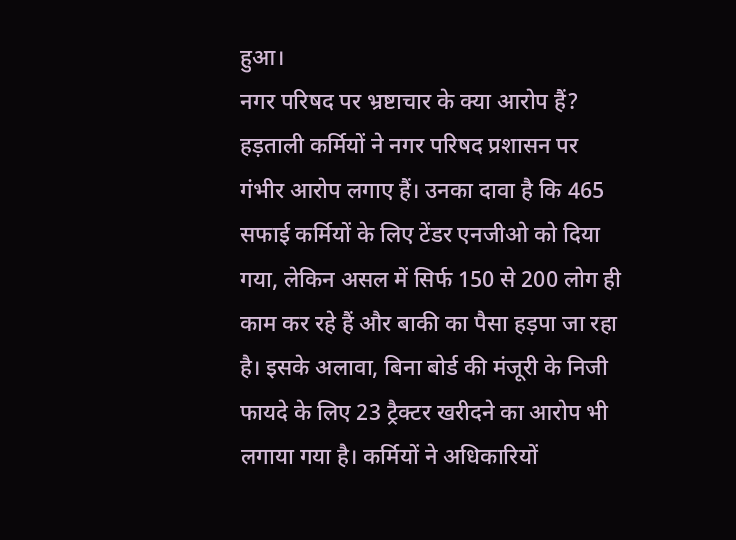हुआ।
नगर परिषद पर भ्रष्टाचार के क्या आरोप हैं?
हड़ताली कर्मियों ने नगर परिषद प्रशासन पर गंभीर आरोप लगाए हैं। उनका दावा है कि 465 सफाई कर्मियों के लिए टेंडर एनजीओ को दिया गया, लेकिन असल में सिर्फ 150 से 200 लोग ही काम कर रहे हैं और बाकी का पैसा हड़पा जा रहा है। इसके अलावा, बिना बोर्ड की मंजूरी के निजी फायदे के लिए 23 ट्रैक्टर खरीदने का आरोप भी लगाया गया है। कर्मियों ने अधिकारियों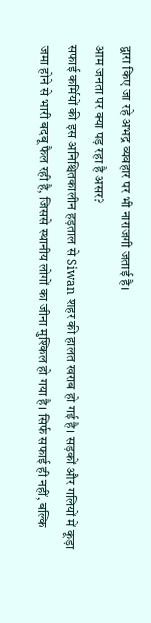द्वारा किए जा रहे अभद्र व्यवहार पर भी नाराजगी जताई है।
आम जनता पर क्या पड़ रहा है असर?
सफाई कर्मियों की इस अनिश्चितकालीन हड़ताल से Siwan शहर की हालत खराब हो गई है। सड़कों और गलियों में कूड़ा जमा होने से भारी बदबू फैल रही है, जिससे स्थानीय लोगों का जीना मुश्किल हो गया है। सिर्फ सफाई ही नहीं, बल्कि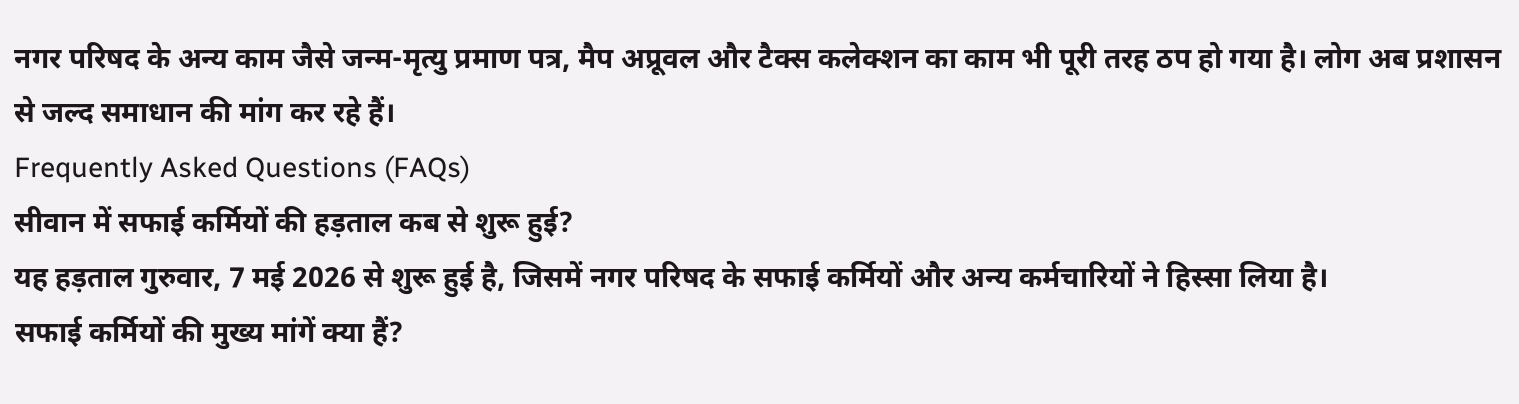नगर परिषद के अन्य काम जैसे जन्म-मृत्यु प्रमाण पत्र, मैप अप्रूवल और टैक्स कलेक्शन का काम भी पूरी तरह ठप हो गया है। लोग अब प्रशासन से जल्द समाधान की मांग कर रहे हैं।
Frequently Asked Questions (FAQs)
सीवान में सफाई कर्मियों की हड़ताल कब से शुरू हुई?
यह हड़ताल गुरुवार, 7 मई 2026 से शुरू हुई है, जिसमें नगर परिषद के सफाई कर्मियों और अन्य कर्मचारियों ने हिस्सा लिया है।
सफाई कर्मियों की मुख्य मांगें क्या हैं?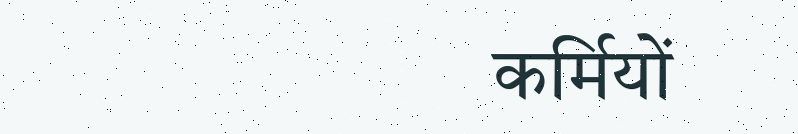कर्मियों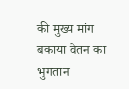की मुख्य मांग बकाया वेतन का भुगतान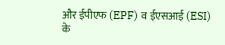और ईपीएफ (EPF) व ईएसआई (ESI) के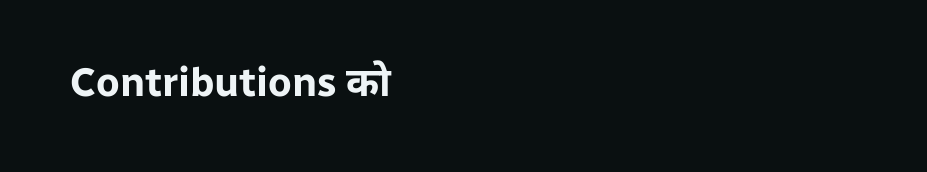Contributions को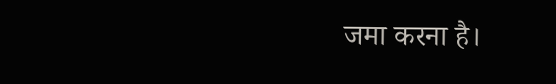जमा करना है।